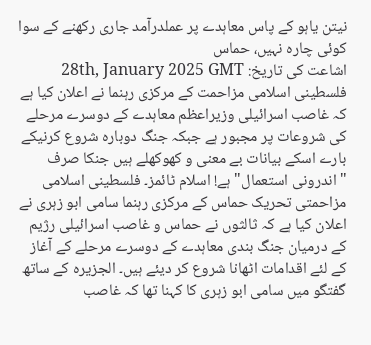نیتن یاہو کے پاس معاہدے پر عملدرآمد جاری رکھنے کے سوا کوئی چارہ نہیں، حماس
اشاعت کی تاریخ: 28th, January 2025 GMT
فلسطینی اسلامی مزاحمت کے مرکزی رہنما نے اعلان کیا ہے کہ غاصب اسرائیلی وزیراعظم معاہدے کے دوسرے مرحلے کی شروعات پر مجبور ہے جبکہ جنگ دوبارہ شروع کرنیکے بارے اسکے بیانات بے معنی و کھوکھلے ہیں جنکا صرف "اندرونی استعمال" ہے! اسلام ٹائمز۔ فلسطینی اسلامی مزاحمتی تحریک حماس کے مرکزی رہنما سامی ابو زہری نے اعلان کیا ہے کہ ثالثوں نے حماس و غاصب اسرائیلی رژیم کے درمیان جنگ بندی معاہدے کے دوسرے مرحلے کے آغاز کے لئے اقدامات اٹھانا شروع کر دیئے ہیں۔ الجزیرہ کے ساتھ گفتگو میں سامی ابو زہری کا کہنا تھا کہ غاصب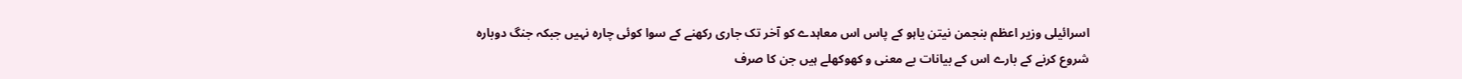اسرائیلی وزیر اعظم بنجمن نیتن یاہو کے پاس اس معاہدے کو آخر تک جاری رکھنے کے سوا کوئی چارہ نہیں جبکہ جنگ دوبارہ شروع کرنے کے بارے اس کے بیانات بے معنی و کھوکھلے ہیں جن کا صرف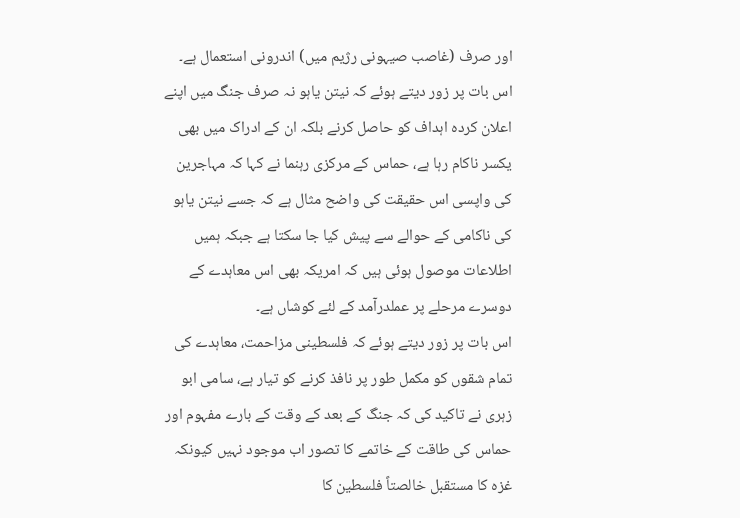اور صرف (غاصب صیہونی رژیم میں) اندرونی استعمال ہے۔ اس بات پر زور دیتے ہوئے کہ نیتن یاہو نہ صرف جنگ میں اپنے اعلان کردہ اہداف کو حاصل کرنے بلکہ ان کے ادراک میں بھی یکسر ناکام رہا ہے، حماس کے مرکزی رہنما نے کہا کہ مہاجرین کی واپسی اس حقیقت کی واضح مثال ہے کہ جسے نیتن یاہو کی ناکامی کے حوالے سے پیش کیا جا سکتا ہے جبکہ ہمیں اطلاعات موصول ہوئی ہیں کہ امریکہ بھی اس معاہدے کے دوسرے مرحلے پر عملدرآمد کے لئے کوشاں ہے۔
اس بات پر زور دیتے ہوئے کہ فلسطینی مزاحمت، معاہدے کی تمام شقوں کو مکمل طور پر نافذ کرنے کو تیار ہے، سامی ابو زہری نے تاکید کی کہ جنگ کے بعد کے وقت کے بارے مفہوم اور حماس کی طاقت کے خاتمے کا تصور اب موجود نہیں کیونکہ غزہ کا مستقبل خالصتاً فلسطین کا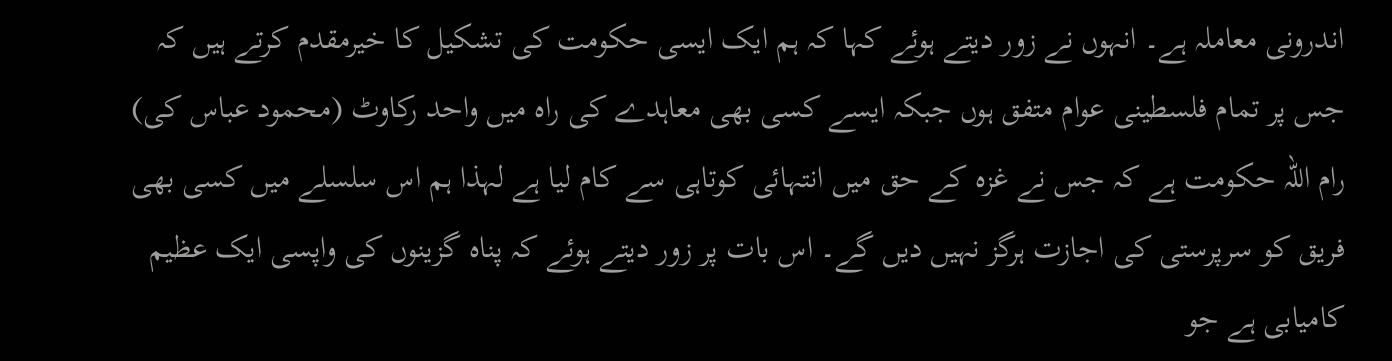اندرونی معاملہ ہے۔ انہوں نے زور دیتے ہوئے کہا کہ ہم ایک ایسی حکومت کی تشکیل کا خیرمقدم کرتے ہیں کہ جس پر تمام فلسطینی عوام متفق ہوں جبکہ ایسے کسی بھی معاہدے کی راہ میں واحد رکاوٹ (محمود عباس کی) رام اللہ حکومت ہے کہ جس نے غزہ کے حق میں انتہائی کوتاہی سے کام لیا ہے لہذا ہم اس سلسلے میں کسی بھی فریق کو سرپرستی کی اجازت ہرگز نہیں دیں گے۔ اس بات پر زور دیتے ہوئے کہ پناہ گزینوں کی واپسی ایک عظیم کامیابی ہے جو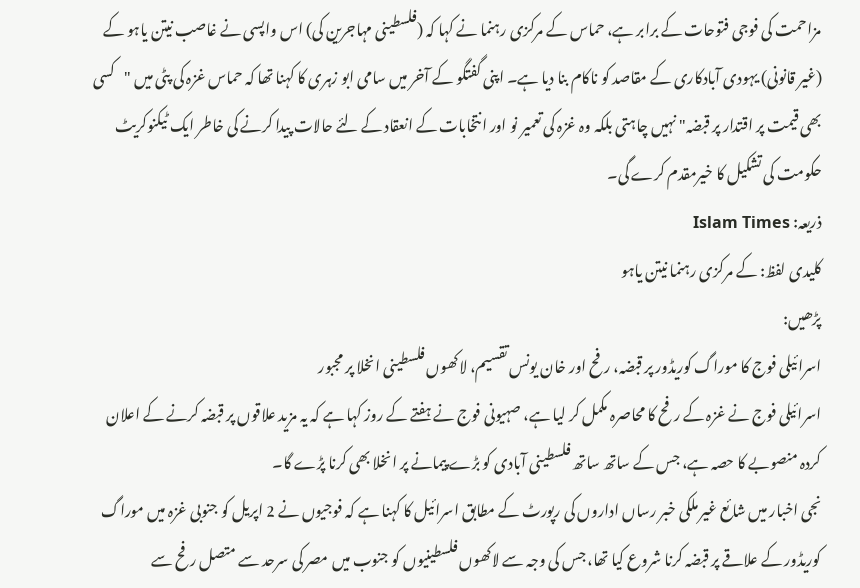مزاحمت کی فوجی فتوحات کے برابر ہے، حماس کے مرکزی رہنما نے کہا کہ (فلسطینی مہاجرین کی) اس واپسی نے غاصب نیتن یاہو کے (غیر قانونی) یہودی آبادکاری کے مقاصد کو ناکام بنا دیا ہے۔ اپنی گفتگو کے آخر میں سامی ابو زہری کا کہنا تھا کہ حماس غزہ کی پٹی میں "کسی بھی قیمت پر اقتدار پر قبضہ" نہیں چاہتی بلکہ وہ غزہ کی تعمیر نو اور انتخابات کے انعقاد کے لئے حالات پیدا کرنے کی خاطر ایک ٹیکنوکریٹ حکومت کی تشکیل کا خیرمقدم کرے گی۔
ذریعہ: Islam Times
کلیدی لفظ: کے مرکزی رہنما نیتن یاہو
پڑھیں:
اسرائیلی فوج کا موراگ کوریڈور پر قبضہ، رفح اور خان یونس تقسیم، لاکھوں فلسطینی انخلا پر مجبور
اسرائیلی فوج نے غزہ کے رفح کا محاصرہ مکمل کر لیا ہے، صہیونی فوج نے ہفتے کے روز کہا ہے کہ یہ مزید علاقوں پر قبضہ کرنے کے اعلان کردہ منصوبے کا حصہ ہے، جس کے ساتھ ساتھ فلسطینی آبادی کو بڑے پیمانے پر انخلا بھی کرنا پڑے گا۔
نجی اخبار میں شائع غیر ملکی خبر رساں اداروں کی رپورٹ کے مطابق اسرائیل کا کہنا ہے کہ فوجیوں نے 2 اپریل کو جنوبی غزہ میں موراگ کوریڈور کے علاقے پر قبضہ کرنا شروع کیا تھا، جس کی وجہ سے لاکھوں فلسطینیوں کو جنوب میں مصر کی سرحد سے متصل رفح سے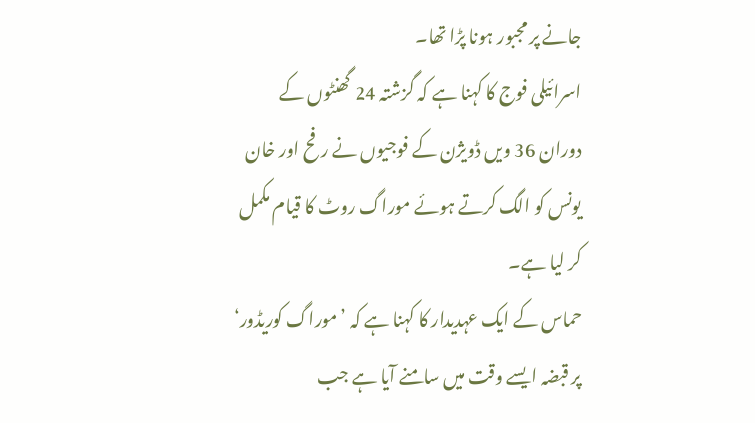جانے پر مجبور ہونا پڑا تھا۔
اسرائیلی فوج کا کہنا ہے کہ گزشتہ 24 گھنٹوں کے دوران 36 ویں ڈویژن کے فوجیوں نے رفح اور خان یونس کو الگ کرتے ہوئے موراگ روٹ کا قیام مکمل کر لیا ہے۔
حماس کے ایک عہدیدار کا کہنا ہے کہ ’موراگ کوریڈور‘ پر قبضہ ایسے وقت میں سامنے آیا ہے جب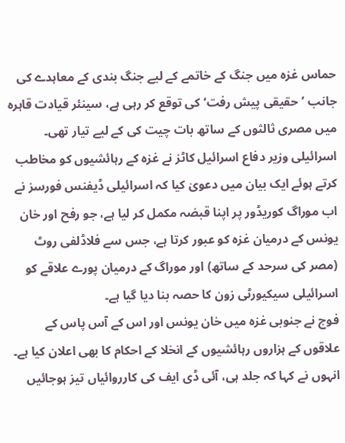حماس غزہ میں جنگ کے خاتمے کے لیے جنگ بندی کے معاہدے کی جانب ’حقیقی پیش رفت‘ کی توقع کر رہی ہے، سینئر قیادت قاہرہ میں مصری ثالثوں کے ساتھ بات چیت کی کے لیے تیار تھی۔
اسرائیلی وزیر دفاع اسرائیل کاٹز نے غزہ کے رہائشیوں کو مخاطب کرتے ہوئے ایک بیان میں دعویٰ کیا کہ اسرائیلی ڈیفنس فورسز نے اب موراگ کوریڈور پر اپنا قبضہ مکمل کر لیا ہے، جو رفح اور خان یونس کے درمیان غزہ کو عبور کرتا ہے، جس سے فلاڈلفی روٹ (مصر کی سرحد کے ساتھ) اور موراگ کے درمیان پورے علاقے کو اسرائیلی سیکیورٹی زون کا حصہ بنا دیا گیا ہے۔
فوج نے جنوبی غزہ میں خان یونس اور اس کے آس پاس کے علاقوں کے ہزاروں رہائشیوں کے انخلا کے احکام کا بھی اعلان کیا ہے۔
انہوں نے کہا کہ جلد ہی، آئی ڈی ایف کی کارروائیاں تیز ہوجائیں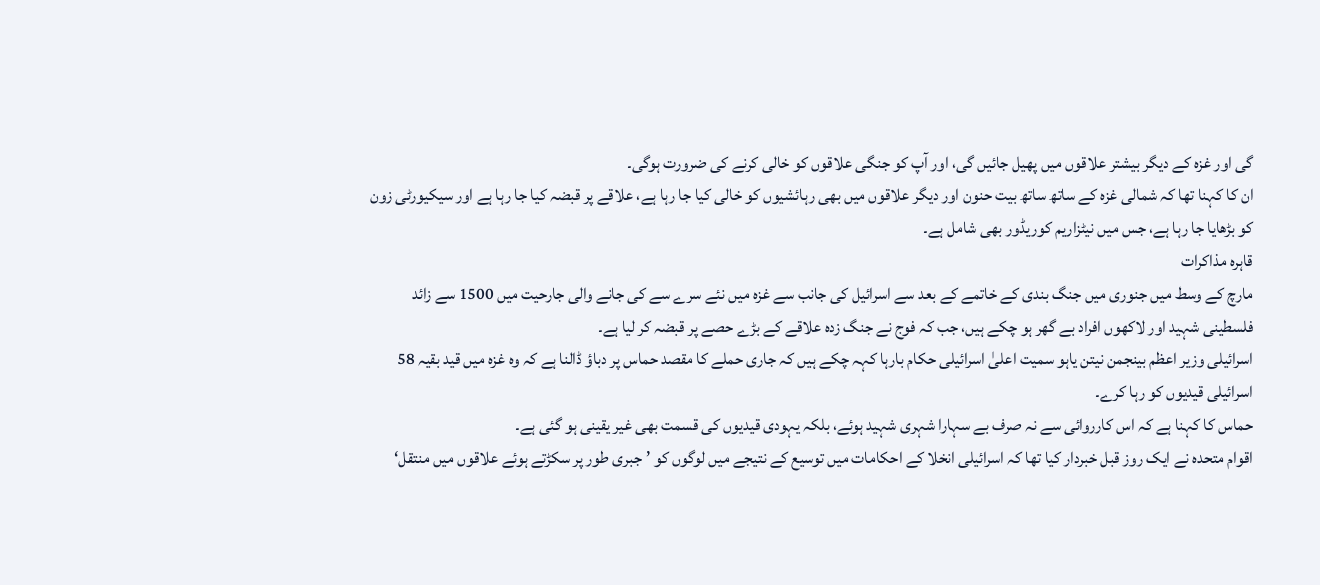گی اور غزہ کے دیگر بیشتر علاقوں میں پھیل جائیں گی، اور آپ کو جنگی علاقوں کو خالی کرنے کی ضرورت ہوگی۔
ان کا کہنا تھا کہ شمالی غزہ کے ساتھ ساتھ بیت حنون اور دیگر علاقوں میں بھی رہائشیوں کو خالی کیا جا رہا ہے، علاقے پر قبضہ کیا جا رہا ہے اور سیکیورٹی زون کو بڑھایا جا رہا ہے، جس میں نیٹزاریم کوریڈور بھی شامل ہے۔
قاہرہ مذاکرات
مارچ کے وسط میں جنوری میں جنگ بندی کے خاتمے کے بعد سے اسرائیل کی جانب سے غزہ میں نئے سرے سے کی جانے والی جارحیت میں 1500 سے زائد فلسطینی شہید اور لاکھوں افراد بے گھر ہو چکے ہیں، جب کہ فوج نے جنگ زدہ علاقے کے بڑے حصے پر قبضہ کر لیا ہے۔
اسرائیلی وزیر اعظم بینجمن نیتن یاہو سمیت اعلیٰ اسرائیلی حکام بارہا کہہ چکے ہیں کہ جاری حملے کا مقصد حماس پر دباؤ ڈالنا ہے کہ وہ غزہ میں قید بقیہ 58 اسرائیلی قیدیوں کو رہا کرے۔
حماس کا کہنا ہے کہ اس کارروائی سے نہ صرف بے سہارا شہری شہید ہوئے، بلکہ یہودی قیدیوں کی قسمت بھی غیر یقینی ہو گئی ہے۔
اقوام متحدہ نے ایک روز قبل خبردار کیا تھا کہ اسرائیلی انخلا کے احکامات میں توسیع کے نتیجے میں لوگوں کو ’جبری طور پر سکڑتے ہوئے علاقوں میں منتقل‘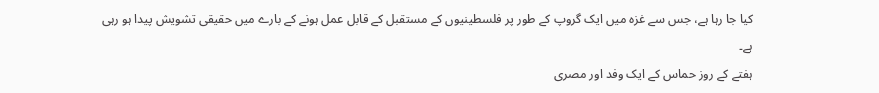کیا جا رہا ہے، جس سے غزہ میں ایک گروپ کے طور پر فلسطینیوں کے مستقبل کے قابل عمل ہونے کے بارے میں حقیقی تشویش پیدا ہو رہی ہے۔
ہفتے کے روز حماس کے ایک وفد اور مصری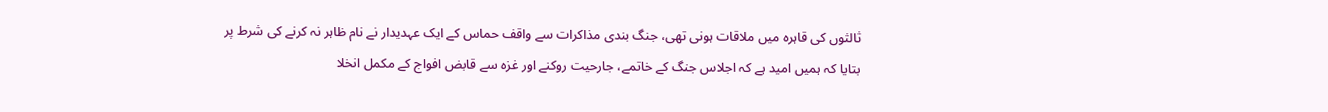ثالثوں کی قاہرہ میں ملاقات ہونی تھی، جنگ بندی مذاکرات سے واقف حماس کے ایک عہدیدار نے نام ظاہر نہ کرنے کی شرط پر بتایا کہ ہمیں امید ہے کہ اجلاس جنگ کے خاتمے، جارحیت روکنے اور غزہ سے قابض افواج کے مکمل انخلا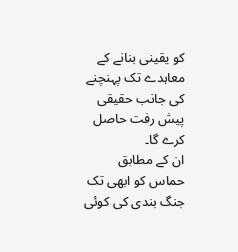کو یقینی بنانے کے معاہدے تک پہنچنے کی جانب حقیقی پیش رفت حاصل کرے گا۔
ان کے مطابق حماس کو ابھی تک جنگ بندی کی کوئی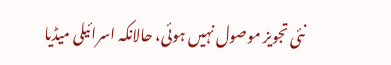نئی تجویز موصول نہیں ہوئی، حالانکہ اسرائیلی میڈیا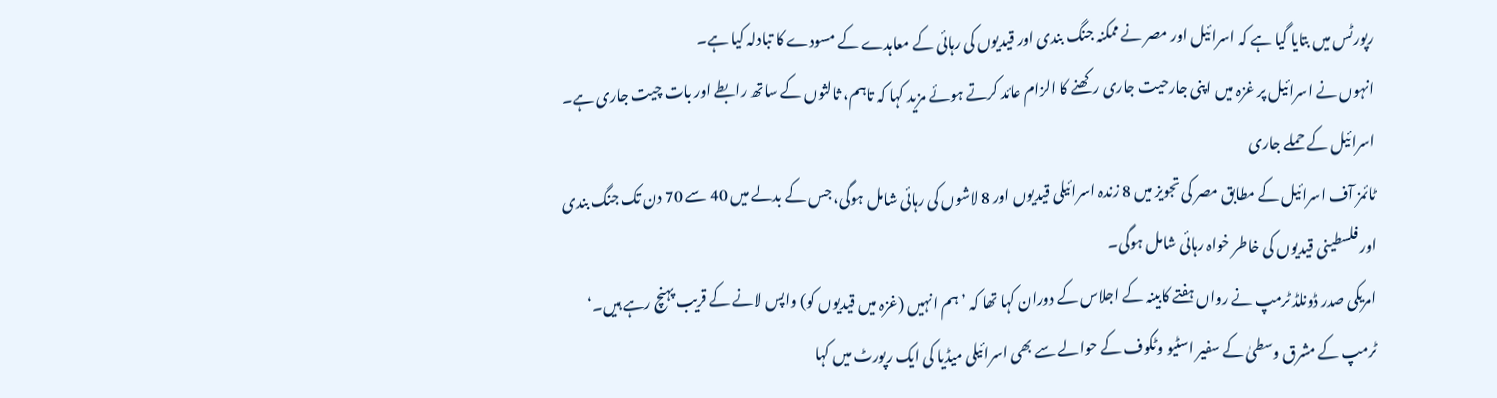رپورٹس میں بتایا گیا ہے کہ اسرائیل اور مصر نے ممکنہ جنگ بندی اور قیدیوں کی رہائی کے معاہدے کے مسودے کا تبادلہ کیا ہے۔
انہوں نے اسرائیل پر غزہ میں اپنی جارحیت جاری رکھنے کا الزام عائد کرتے ہوئے مزید کہا کہ تاہم، ثالثوں کے ساتھ رابطے اور بات چیت جاری ہے۔
اسرائیل کے حملے جاری
ٹائمز آف اسرائیل کے مطابق مصر کی تجویز میں 8 زندہ اسرائیلی قیدیوں اور 8 لاشوں کی رہائی شامل ہوگی، جس کے بدلے میں 40 سے 70 دن تک جنگ بندی اور فلسطینی قیدیوں کی خاطر خواہ رہائی شامل ہوگی۔
امریکی صدر ڈونلڈ ٹرمپ نے رواں ہفتے کابینہ کے اجلاس کے دوران کہا تھا کہ ’ہم انہیں (غزہ میں قیدیوں کو) واپس لانے کے قریب پہنچ رہے ہیں۔‘
ٹرمپ کے مشرق وسطیٰ کے سفیر اسٹیو وٹکوف کے حوالے سے بھی اسرائیلی میڈیا کی ایک رپورٹ میں کہا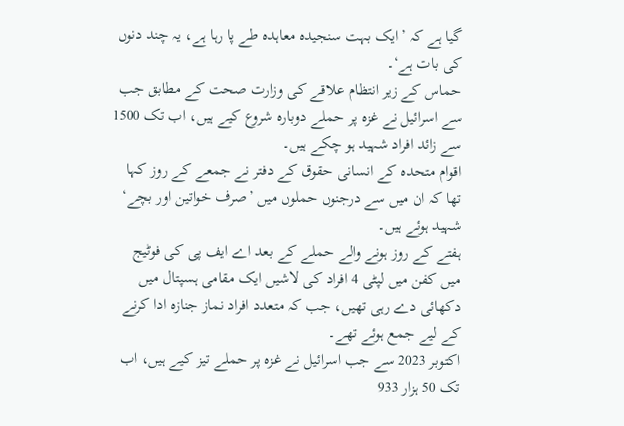گیا ہے کہ ’ایک بہت سنجیدہ معاہدہ طے پا رہا ہے، یہ چند دنوں کی بات ہے‘۔
حماس کے زیر انتظام علاقے کی وزارت صحت کے مطابق جب سے اسرائیل نے غزہ پر حملے دوبارہ شروع کیے ہیں، اب تک 1500 سے زائد افراد شہید ہو چکے ہیں۔
اقوام متحدہ کے انسانی حقوق کے دفتر نے جمعے کے روز کہا تھا کہ ان میں سے درجنوں حملوں میں ’صرف خواتین اور بچے‘ شہید ہوئے ہیں۔
ہفتے کے روز ہونے والے حملے کے بعد اے ایف پی کی فوٹیج میں کفن میں لپٹی 4 افراد کی لاشیں ایک مقامی ہسپتال میں دکھائی دے رہی تھیں، جب کہ متعدد افراد نماز جنازہ ادا کرنے کے لیے جمع ہوئے تھے۔
اکتوبر 2023 سے جب اسرائیل نے غزہ پر حملے تیز کیے ہیں، اب تک 50 ہزار 933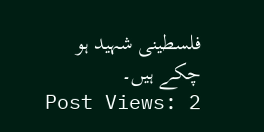فلسطینی شہید ہو چکے ہیں۔
Post Views: 2